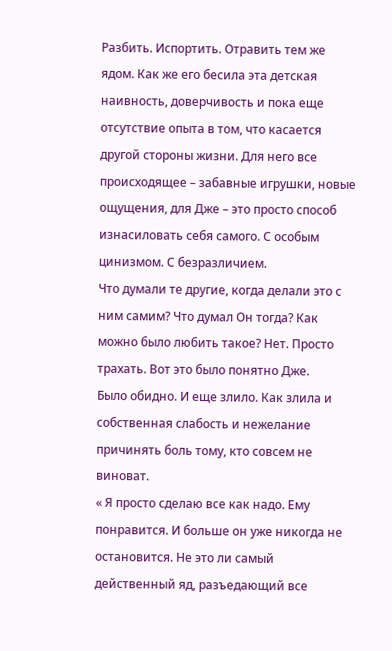Разбить. Испортить. Отравить тем же ядом. Как же его бесила эта детская наивность, доверчивость и пока еще отсутствие опыта в том, что касается другой стороны жизни. Для него все происходящее – забавные игрушки, новые ощущения, для Дже – это просто способ изнасиловать себя самого. С особым цинизмом. С безразличием.
Что думали те другие, когда делали это с ним самим? Что думал Он тогда? Как можно было любить такое? Нет. Просто трахать. Вот это было понятно Дже.
Было обидно. И еще злило. Как злила и собственная слабость и нежелание причинять боль тому, кто совсем не виноват.
« Я просто сделаю все как надо. Ему понравится. И больше он уже никогда не остановится. Не это ли самый действенный яд, разъедающий все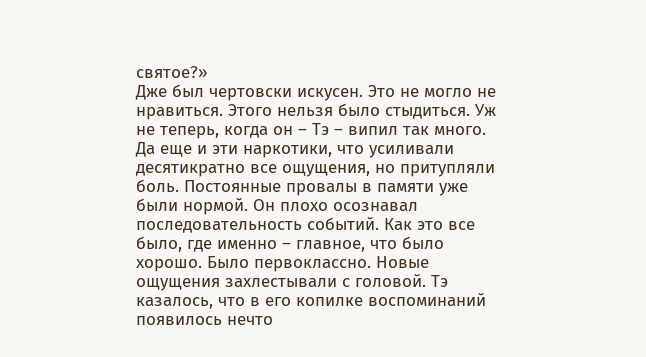святое?»
Дже был чертовски искусен. Это не могло не нравиться. Этого нельзя было стыдиться. Уж не теперь, когда он – Тэ – випил так много. Да еще и эти наркотики, что усиливали десятикратно все ощущения, но притупляли боль. Постоянные провалы в памяти уже были нормой. Он плохо осознавал последовательность событий. Как это все было, где именно – главное, что было хорошо. Было первоклассно. Новые ощущения захлестывали с головой. Тэ казалось, что в его копилке воспоминаний появилось нечто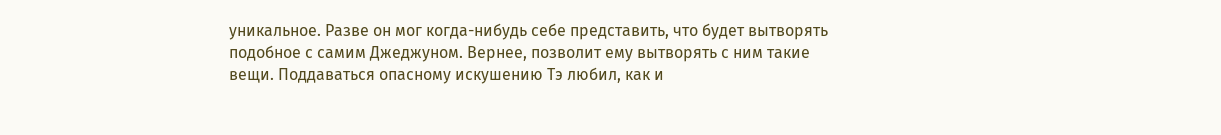уникальное. Разве он мог когда-нибудь себе представить, что будет вытворять подобное с самим Джеджуном. Вернее, позволит ему вытворять с ним такие вещи. Поддаваться опасному искушению Тэ любил, как и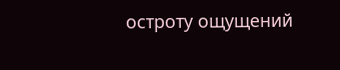остроту ощущений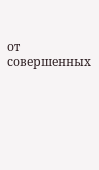от совершенных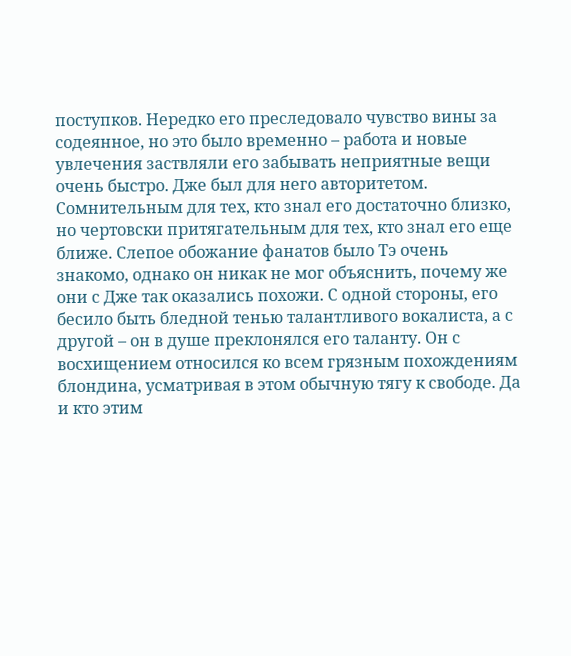поступков. Нередко его преследовало чувство вины за содеянное, но это было временно – работа и новые увлечения заствляли его забывать неприятные вещи очень быстро. Дже был для него авторитетом. Сомнительным для тех, кто знал его достаточно близко, но чертовски притягательным для тех, кто знал его еще ближе. Слепое обожание фанатов было Тэ очень знакомо, однако он никак не мог объяснить, почему же они с Дже так оказались похожи. С одной стороны, его бесило быть бледной тенью талантливого вокалиста, а с другой – он в душе преклонялся его таланту. Он с восхищением относился ко всем грязным похождениям блондина, усматривая в этом обычную тягу к свободе. Да и кто этим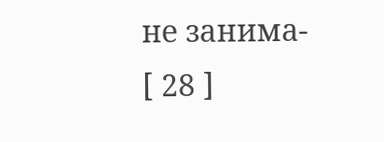не занима-
[ 28 ]